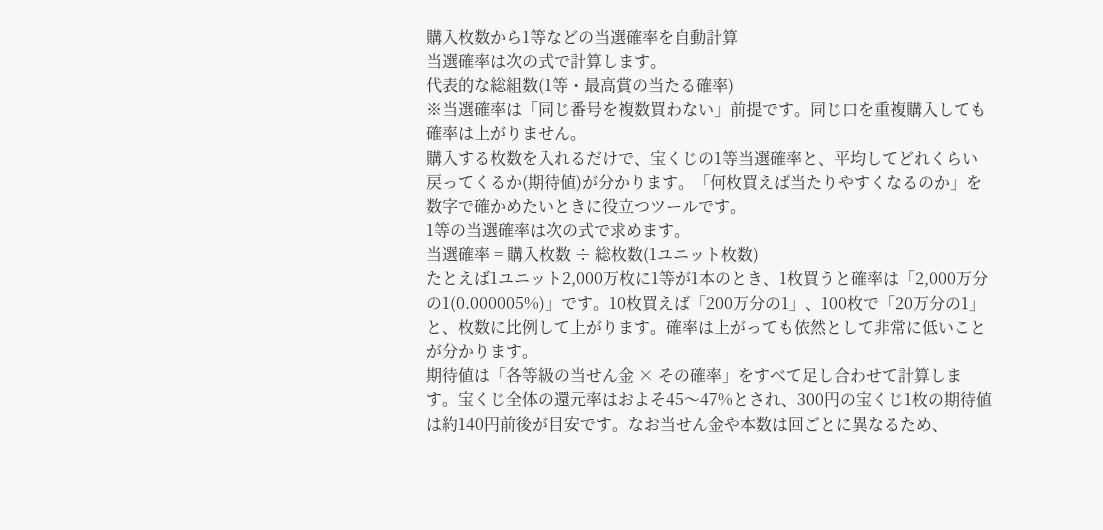購入枚数から1等などの当選確率を自動計算
当選確率は次の式で計算します。
代表的な総組数(1等・最高賞の当たる確率)
※当選確率は「同じ番号を複数買わない」前提です。同じ口を重複購入しても確率は上がりません。
購入する枚数を入れるだけで、宝くじの1等当選確率と、平均してどれくらい戻ってくるか(期待値)が分かります。「何枚買えば当たりやすくなるのか」を数字で確かめたいときに役立つツールです。
1等の当選確率は次の式で求めます。
当選確率 = 購入枚数 ÷ 総枚数(1ユニット枚数)
たとえば1ユニット2,000万枚に1等が1本のとき、1枚買うと確率は「2,000万分の1(0.000005%)」です。10枚買えば「200万分の1」、100枚で「20万分の1」と、枚数に比例して上がります。確率は上がっても依然として非常に低いことが分かります。
期待値は「各等級の当せん金 × その確率」をすべて足し合わせて計算します。宝くじ全体の還元率はおよそ45〜47%とされ、300円の宝くじ1枚の期待値は約140円前後が目安です。なお当せん金や本数は回ごとに異なるため、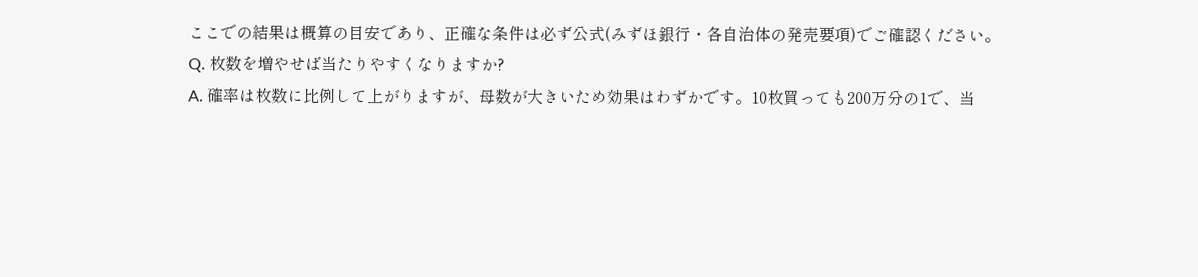ここでの結果は概算の目安であり、正確な条件は必ず公式(みずほ銀行・各自治体の発売要項)でご確認ください。
Q. 枚数を増やせば当たりやすくなりますか?
A. 確率は枚数に比例して上がりますが、母数が大きいため効果はわずかです。10枚買っても200万分の1で、当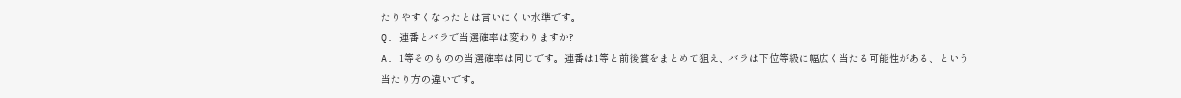たりやすくなったとは言いにくい水準です。
Q. 連番とバラで当選確率は変わりますか?
A. 1等そのものの当選確率は同じです。連番は1等と前後賞をまとめて狙え、バラは下位等級に幅広く当たる可能性がある、という当たり方の違いです。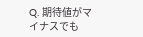Q. 期待値がマイナスでも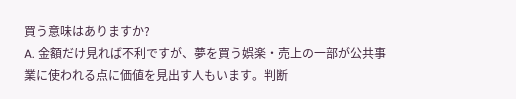買う意味はありますか?
A. 金額だけ見れば不利ですが、夢を買う娯楽・売上の一部が公共事業に使われる点に価値を見出す人もいます。判断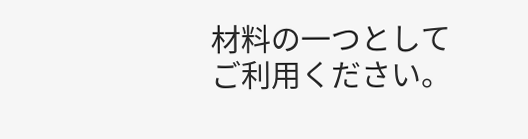材料の一つとしてご利用ください。